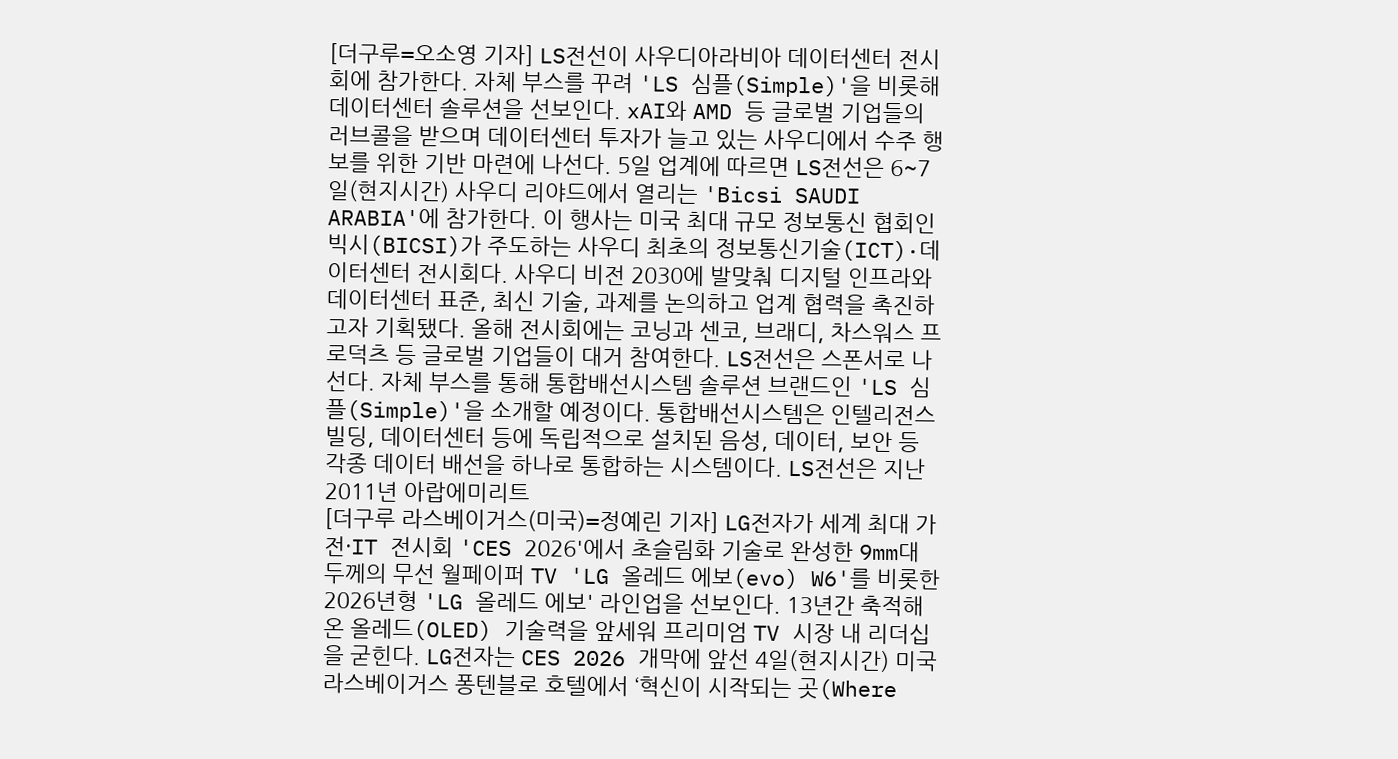[더구루=오소영 기자] LS전선이 사우디아라비아 데이터센터 전시회에 참가한다. 자체 부스를 꾸려 'LS 심플(Simple)'을 비롯해 데이터센터 솔루션을 선보인다. xAI와 AMD 등 글로벌 기업들의 러브콜을 받으며 데이터센터 투자가 늘고 있는 사우디에서 수주 행보를 위한 기반 마련에 나선다. 5일 업계에 따르면 LS전선은 6~7일(현지시간) 사우디 리야드에서 열리는 'Bicsi SAUDI ARABIA'에 참가한다. 이 행사는 미국 최대 규모 정보통신 협회인 빅시(BICSI)가 주도하는 사우디 최초의 정보통신기술(ICT)·데이터센터 전시회다. 사우디 비전 2030에 발맞춰 디지털 인프라와 데이터센터 표준, 최신 기술, 과제를 논의하고 업계 협력을 촉진하고자 기획됐다. 올해 전시회에는 코닝과 센코, 브래디, 차스워스 프로덕츠 등 글로벌 기업들이 대거 참여한다. LS전선은 스폰서로 나선다. 자체 부스를 통해 통합배선시스템 솔루션 브랜드인 'LS 심플(Simple)'을 소개할 예정이다. 통합배선시스템은 인텔리전스 빌딩, 데이터센터 등에 독립적으로 설치된 음성, 데이터, 보안 등 각종 데이터 배선을 하나로 통합하는 시스템이다. LS전선은 지난 2011년 아랍에미리트
[더구루 라스베이거스(미국)=정예린 기자] LG전자가 세계 최대 가전·IT 전시회 'CES 2026'에서 초슬림화 기술로 완성한 9mm대 두께의 무선 월페이퍼 TV 'LG 올레드 에보(evo) W6'를 비롯한 2026년형 'LG 올레드 에보' 라인업을 선보인다. 13년간 축적해온 올레드(OLED) 기술력을 앞세워 프리미엄 TV 시장 내 리더십을 굳힌다. LG전자는 CES 2026 개막에 앞선 4일(현지시간) 미국 라스베이거스 퐁텐블로 호텔에서 ‘혁신이 시작되는 곳(Where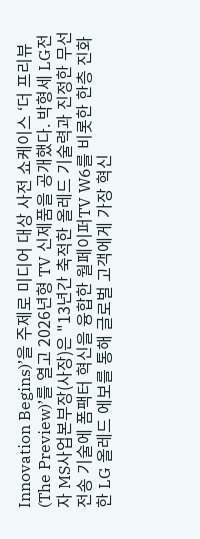Innovation Begins)’을 주제로 미디어 대상 사전 쇼케이스 ‘더 프리뷰(The Preview)’를 열고 2026년형 TV 신제품을 공개했다. 박형세 LG전자 MS사업본부장(사장)은 "13년간 축적한 올레드 기술력과 진정한 무선 전송 기술에 폼팩터 혁신을 융합한 월페이퍼TV W6를 비롯한 한층 진화한 LG 올레드 에보를 통해 글로벌 고객에게 가장 혁신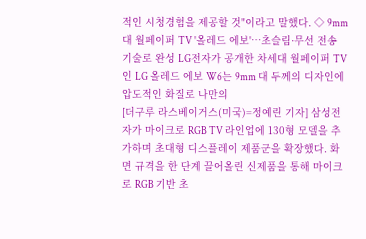적인 시청경험을 제공할 것"이라고 말했다. ◇ 9mm대 월페이퍼 TV '올레드 에보'…초슬림·무선 전송 기술로 완성 LG전자가 공개한 차세대 월페이퍼 TV인 LG 올레드 에보 W6는 9mm 대 두께의 디자인에 압도적인 화질로 나만의
[더구루 라스베이거스(미국)=정예린 기자] 삼성전자가 마이크로 RGB TV 라인업에 130형 모델을 추가하며 초대형 디스플레이 제품군을 확장했다. 화면 규격을 한 단계 끌어올린 신제품을 통해 마이크로 RGB 기반 초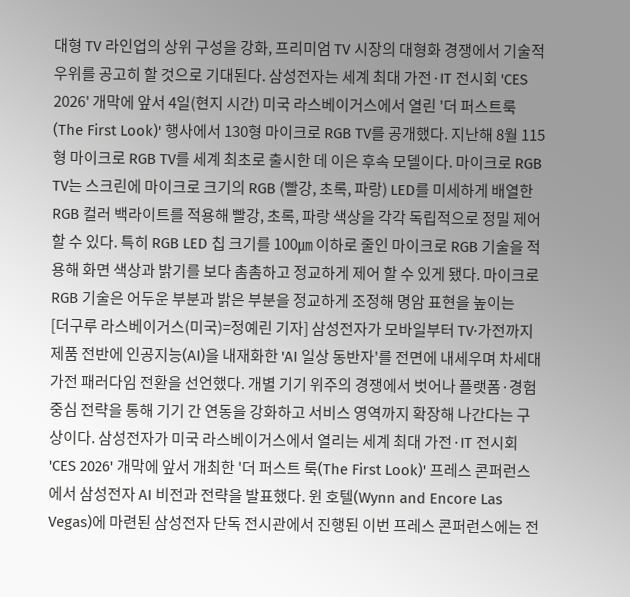대형 TV 라인업의 상위 구성을 강화, 프리미엄 TV 시장의 대형화 경쟁에서 기술적 우위를 공고히 할 것으로 기대된다. 삼성전자는 세계 최대 가전·IT 전시회 'CES 2026' 개막에 앞서 4일(현지 시간) 미국 라스베이거스에서 열린 '더 퍼스트룩(The First Look)' 행사에서 130형 마이크로 RGB TV를 공개했다. 지난해 8월 115형 마이크로 RGB TV를 세계 최초로 출시한 데 이은 후속 모델이다. 마이크로 RGB TV는 스크린에 마이크로 크기의 RGB (빨강, 초록, 파랑) LED를 미세하게 배열한 RGB 컬러 백라이트를 적용해 빨강, 초록, 파랑 색상을 각각 독립적으로 정밀 제어할 수 있다. 특히 RGB LED 칩 크기를 100㎛ 이하로 줄인 마이크로 RGB 기술을 적용해 화면 색상과 밝기를 보다 촘촘하고 정교하게 제어 할 수 있게 됐다. 마이크로 RGB 기술은 어두운 부분과 밝은 부분을 정교하게 조정해 명암 표현을 높이는
[더구루 라스베이거스(미국)=정예린 기자] 삼성전자가 모바일부터 TV·가전까지 제품 전반에 인공지능(AI)을 내재화한 'AI 일상 동반자'를 전면에 내세우며 차세대 가전 패러다임 전환을 선언했다. 개별 기기 위주의 경쟁에서 벗어나 플랫폼·경험 중심 전략을 통해 기기 간 연동을 강화하고 서비스 영역까지 확장해 나간다는 구상이다. 삼성전자가 미국 라스베이거스에서 열리는 세계 최대 가전·IT 전시회 'CES 2026' 개막에 앞서 개최한 '더 퍼스트 룩(The First Look)' 프레스 콘퍼런스에서 삼성전자 AI 비전과 전략을 발표했다. 윈 호텔(Wynn and Encore Las Vegas)에 마련된 삼성전자 단독 전시관에서 진행된 이번 프레스 콘퍼런스에는 전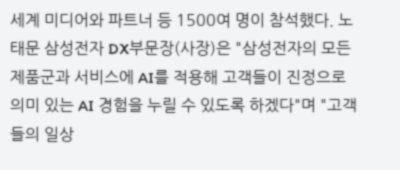세계 미디어와 파트너 등 1500여 명이 참석했다. 노태문 삼성전자 DX부문장(사장)은 "삼성전자의 모든 제품군과 서비스에 AI를 적용해 고객들이 진정으로 의미 있는 AI 경험을 누릴 수 있도록 하겠다"며 "고객들의 일상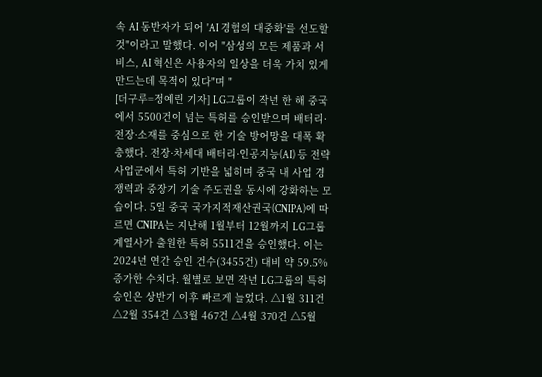속 AI 동반자가 되어 'AI 경험의 대중화'를 선도할 것"이라고 말했다. 이어 "삼성의 모든 제품과 서비스, AI 혁신은 사용자의 일상을 더욱 가치 있게 만드는데 목적이 있다"며 "
[더구루=정예린 기자] LG그룹이 작년 한 해 중국에서 5500건이 넘는 특허를 승인받으며 배터리·전장·소재를 중심으로 한 기술 방어망을 대폭 확충했다. 전장·차세대 배터리·인공지능(AI) 등 전략 사업군에서 특허 기반을 넓히며 중국 내 사업 경쟁력과 중장기 기술 주도권을 동시에 강화하는 모습이다. 5일 중국 국가지적재산권국(CNIPA)에 따르면 CNIPA는 지난해 1월부터 12월까지 LG그룹 계열사가 출원한 특허 5511건을 승인했다. 이는 2024년 연간 승인 건수(3455건) 대비 약 59.5% 증가한 수치다. 월별로 보면 작년 LG그룹의 특허 승인은 상반기 이후 빠르게 늘었다. △1월 311건 △2월 354건 △3월 467건 △4월 370건 △5월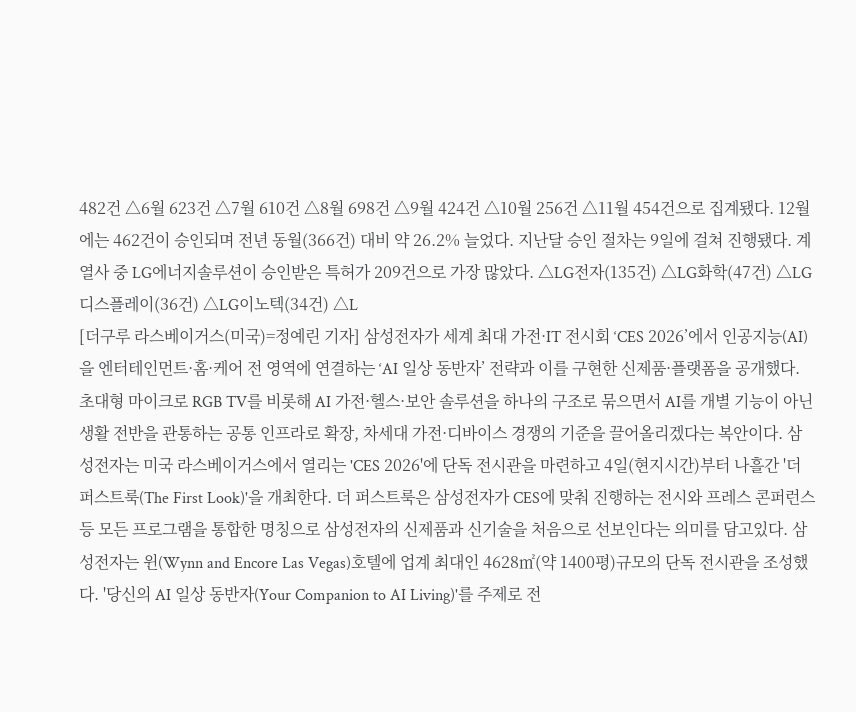482건 △6월 623건 △7월 610건 △8월 698건 △9월 424건 △10월 256건 △11월 454건으로 집계됐다. 12월에는 462건이 승인되며 전년 동월(366건) 대비 약 26.2% 늘었다. 지난달 승인 절차는 9일에 걸쳐 진행됐다. 계열사 중 LG에너지솔루션이 승인받은 특허가 209건으로 가장 많았다. △LG전자(135건) △LG화학(47건) △LG디스플레이(36건) △LG이노텍(34건) △L
[더구루 라스베이거스(미국)=정예린 기자] 삼성전자가 세계 최대 가전·IT 전시회 ‘CES 2026’에서 인공지능(AI)을 엔터테인먼트·홈·케어 전 영역에 연결하는 ‘AI 일상 동반자’ 전략과 이를 구현한 신제품·플랫폼을 공개했다. 초대형 마이크로 RGB TV를 비롯해 AI 가전·헬스·보안 솔루션을 하나의 구조로 묶으면서 AI를 개별 기능이 아닌 생활 전반을 관통하는 공통 인프라로 확장, 차세대 가전·디바이스 경쟁의 기준을 끌어올리겠다는 복안이다. 삼성전자는 미국 라스베이거스에서 열리는 'CES 2026'에 단독 전시관을 마련하고 4일(현지시간)부터 나흘간 '더 퍼스트룩(The First Look)'을 개최한다. 더 퍼스트룩은 삼성전자가 CES에 맞춰 진행하는 전시와 프레스 콘퍼런스 등 모든 프로그램을 통합한 명칭으로 삼성전자의 신제품과 신기술을 처음으로 선보인다는 의미를 담고있다. 삼성전자는 윈(Wynn and Encore Las Vegas)호텔에 업계 최대인 4628㎡(약 1400평)규모의 단독 전시관을 조성했다. '당신의 AI 일상 동반자(Your Companion to AI Living)'를 주제로 전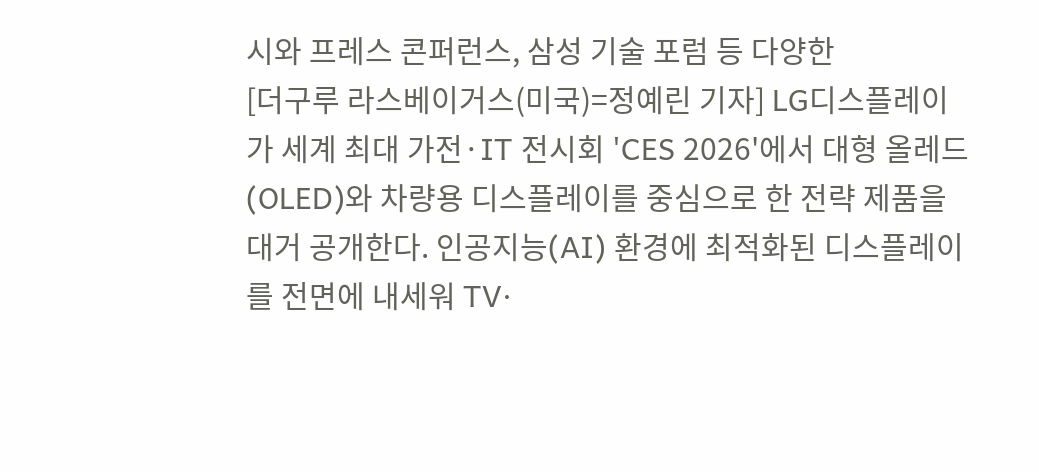시와 프레스 콘퍼런스, 삼성 기술 포럼 등 다양한
[더구루 라스베이거스(미국)=정예린 기자] LG디스플레이가 세계 최대 가전·IT 전시회 'CES 2026'에서 대형 올레드(OLED)와 차량용 디스플레이를 중심으로 한 전략 제품을 대거 공개한다. 인공지능(AI) 환경에 최적화된 디스플레이를 전면에 내세워 TV·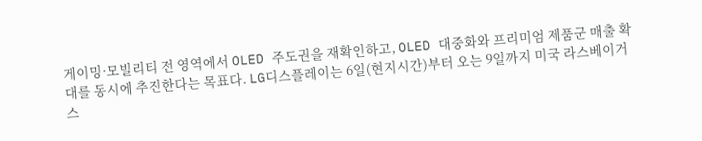게이밍·모빌리티 전 영역에서 OLED 주도권을 재확인하고, OLED 대중화와 프리미엄 제품군 매출 확대를 동시에 추진한다는 목표다. LG디스플레이는 6일(현지시간)부터 오는 9일까지 미국 라스베이거스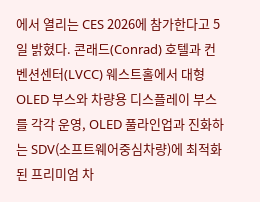에서 열리는 CES 2026에 참가한다고 5일 밝혔다. 콘래드(Conrad) 호텔과 컨벤션센터(LVCC) 웨스트홀에서 대형 OLED 부스와 차량용 디스플레이 부스를 각각 운영, OLED 풀라인업과 진화하는 SDV(소프트웨어중심차량)에 최적화된 프리미엄 차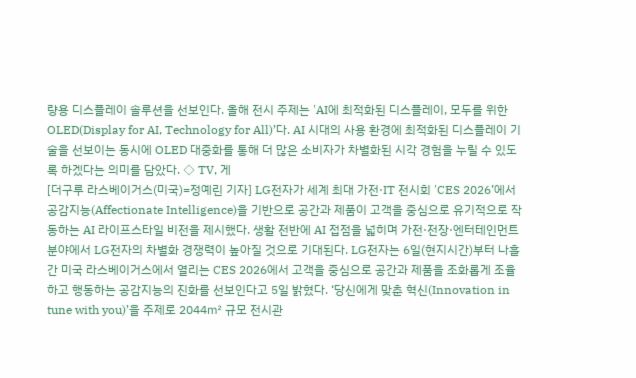량용 디스플레이 솔루션을 선보인다. 올해 전시 주제는 'AI에 최적화된 디스플레이, 모두를 위한 OLED(Display for AI, Technology for All)’다. AI 시대의 사용 환경에 최적화된 디스플레이 기술을 선보이는 동시에 OLED 대중화를 통해 더 많은 소비자가 차별화된 시각 경험을 누릴 수 있도록 하겠다는 의미를 담았다. ◇ TV, 게
[더구루 라스베이거스(미국)=정예린 기자] LG전자가 세계 최대 가전·IT 전시회 'CES 2026’에서 공감지능(Affectionate Intelligence)을 기반으로 공간과 제품이 고객을 중심으로 유기적으로 작동하는 AI 라이프스타일 비전을 제시했다. 생활 전반에 AI 접점을 넓히며 가전·전장·엔터테인먼트 분야에서 LG전자의 차별화 경쟁력이 높아질 것으로 기대된다. LG전자는 6일(현지시간)부터 나흘간 미국 라스베이거스에서 열리는 CES 2026에서 고객을 중심으로 공간과 제품을 조화롭게 조율하고 행동하는 공감지능의 진화를 선보인다고 5일 밝혔다. ‘당신에게 맞춘 혁신(Innovation in tune with you)’을 주제로 2044㎡ 규모 전시관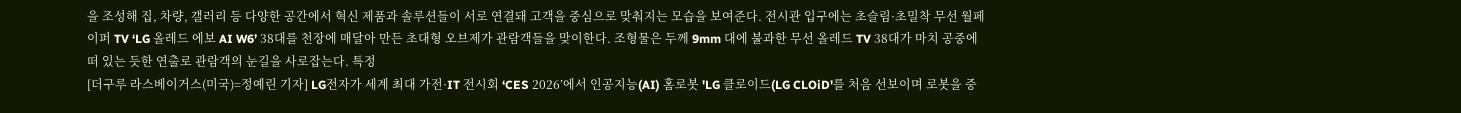을 조성해 집, 차량, 갤러리 등 다양한 공간에서 혁신 제품과 솔루션들이 서로 연결돼 고객을 중심으로 맞춰지는 모습을 보여준다. 전시관 입구에는 초슬림·초밀착 무선 월페이퍼 TV ‘LG 올레드 에보 AI W6’ 38대를 천장에 매달아 만든 초대형 오브제가 관람객들을 맞이한다. 조형물은 두께 9mm 대에 불과한 무선 올레드 TV 38대가 마치 공중에 떠 있는 듯한 연출로 관람객의 눈길을 사로잡는다. 특정
[더구루 라스베이거스(미국)=정예린 기자] LG전자가 세계 최대 가전·IT 전시회 ‘CES 2026’에서 인공지능(AI) 홈로봇 'LG 클로이드(LG CLOiD'를 처음 선보이며 로봇을 중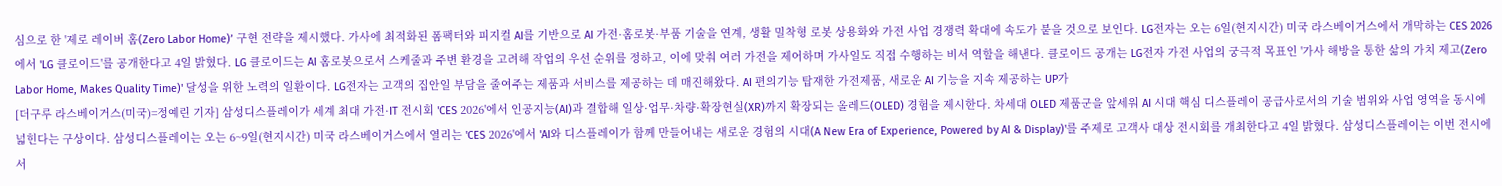심으로 한 '제로 레이버 홈(Zero Labor Home)’ 구현 전략을 제시했다. 가사에 최적화된 폼팩터와 피지컬 AI를 기반으로 AI 가전·홈로봇·부품 기술을 연계, 생활 밀착형 로봇 상용화와 가전 사업 경쟁력 확대에 속도가 붙을 것으로 보인다. LG전자는 오는 6일(현지시간) 미국 라스베이거스에서 개막하는 CES 2026에서 'LG 클로이드'를 공개한다고 4일 밝혔다. LG 클로이드는 AI 홈로봇으로서 스케줄과 주변 환경을 고려해 작업의 우선 순위를 정하고, 이에 맞춰 여러 가전을 제어하며 가사일도 직접 수행하는 비서 역할을 해낸다. 클로이드 공개는 LG전자 가전 사업의 궁극적 목표인 '가사 해방을 통한 삶의 가치 제고(Zero Labor Home, Makes Quality Time)' 달성을 위한 노력의 일환이다. LG전자는 고객의 집안일 부담을 줄여주는 제품과 서비스를 제공하는 데 매진해왔다. AI 편의기능 탑재한 가전제품, 새로운 AI 기능을 지속 제공하는 UP가
[더구루 라스베이거스(미국)=정예린 기자] 삼성디스플레이가 세계 최대 가전·IT 전시회 'CES 2026'에서 인공지능(AI)과 결합해 일상·업무·차량·확장현실(XR)까지 확장되는 올레드(OLED) 경험을 제시한다. 차세대 OLED 제품군을 앞세워 AI 시대 핵심 디스플레이 공급사로서의 기술 범위와 사업 영역을 동시에 넓힌다는 구상이다. 삼성디스플레이는 오는 6~9일(현지시간) 미국 라스베이거스에서 열리는 'CES 2026'에서 'AI와 디스플레이가 함께 만들어내는 새로운 경험의 시대(A New Era of Experience, Powered by AI & Display)'를 주제로 고객사 대상 전시회를 개최한다고 4일 밝혔다. 삼성디스플레이는 이번 전시에서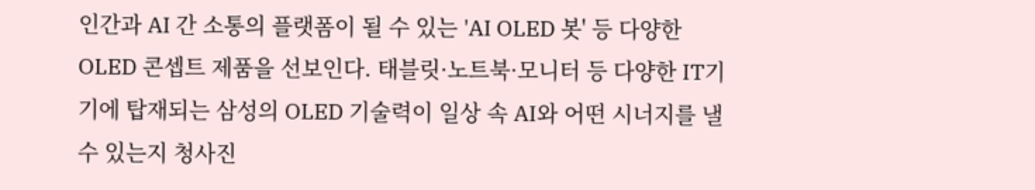인간과 AI 간 소통의 플랫폼이 될 수 있는 'AI OLED 봇' 등 다양한 OLED 콘셉트 제품을 선보인다. 태블릿·노트북·모니터 등 다양한 IT기기에 탑재되는 삼성의 OLED 기술력이 일상 속 AI와 어떤 시너지를 낼 수 있는지 청사진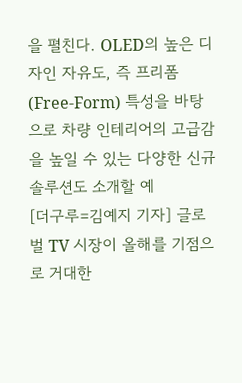을 펼친다. OLED의 높은 디자인 자유도, 즉 프리폼(Free-Form) 특성을 바탕으로 차량 인테리어의 고급감을 높일 수 있는 다양한 신규 솔루션도 소개할 예
[더구루=김예지 기자] 글로벌 TV 시장이 올해를 기점으로 거대한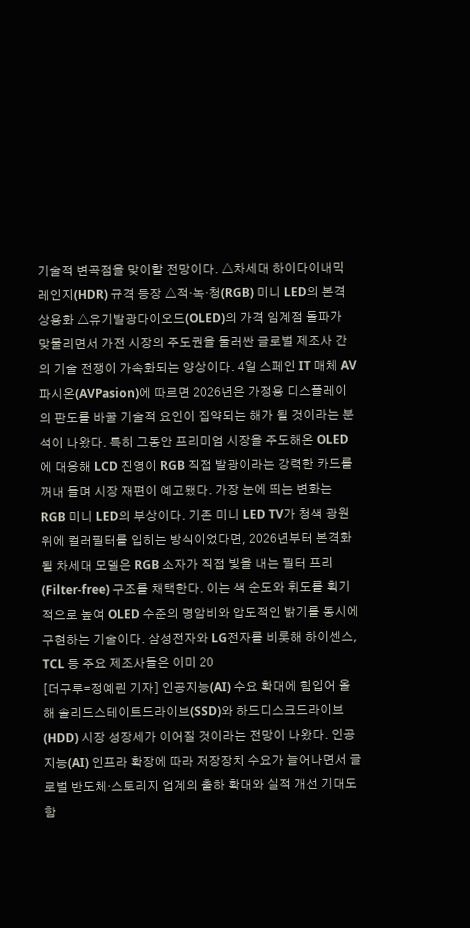기술적 변곡점을 맞이할 전망이다. △차세대 하이다이내믹레인지(HDR) 규격 등장 △적·녹·청(RGB) 미니 LED의 본격 상용화 △유기발광다이오드(OLED)의 가격 임계점 돌파가 맞물리면서 가전 시장의 주도권을 둘러싼 글로벌 제조사 간의 기술 전쟁이 가속화되는 양상이다. 4일 스페인 IT 매체 AV파시온(AVPasion)에 따르면 2026년은 가정용 디스플레이의 판도를 바꿀 기술적 요인이 집약되는 해가 될 것이라는 분석이 나왔다. 특히 그동안 프리미엄 시장을 주도해온 OLED에 대응해 LCD 진영이 RGB 직접 발광이라는 강력한 카드를 꺼내 들며 시장 재편이 예고됐다. 가장 눈에 띄는 변화는 RGB 미니 LED의 부상이다. 기존 미니 LED TV가 청색 광원 위에 컬러필터를 입히는 방식이었다면, 2026년부터 본격화될 차세대 모델은 RGB 소자가 직접 빛을 내는 필터 프리(Filter-free) 구조를 채택한다. 이는 색 순도와 휘도를 획기적으로 높여 OLED 수준의 명암비와 압도적인 밝기를 동시에 구현하는 기술이다. 삼성전자와 LG전자를 비롯해 하이센스, TCL 등 주요 제조사들은 이미 20
[더구루=정예린 기자] 인공지능(AI) 수요 확대에 힘입어 올해 솔리드스테이트드라이브(SSD)와 하드디스크드라이브(HDD) 시장 성장세가 이어질 것이라는 전망이 나왔다. 인공지능(AI) 인프라 확장에 따라 저장장치 수요가 늘어나면서 글로벌 반도체·스토리지 업계의 출하 확대와 실적 개선 기대도 함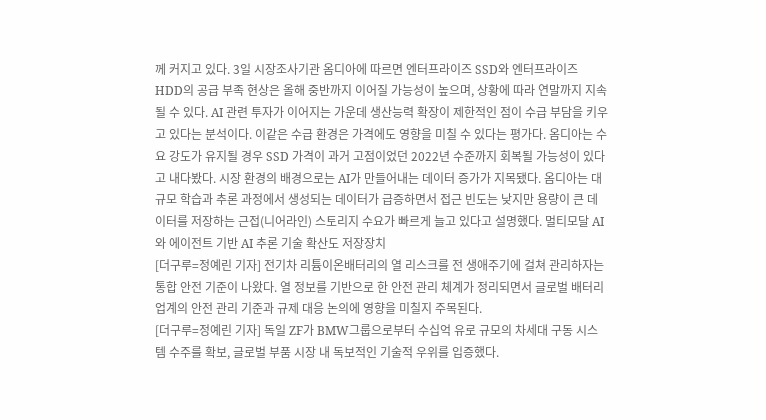께 커지고 있다. 3일 시장조사기관 옴디아에 따르면 엔터프라이즈 SSD와 엔터프라이즈 HDD의 공급 부족 현상은 올해 중반까지 이어질 가능성이 높으며, 상황에 따라 연말까지 지속될 수 있다. AI 관련 투자가 이어지는 가운데 생산능력 확장이 제한적인 점이 수급 부담을 키우고 있다는 분석이다. 이같은 수급 환경은 가격에도 영향을 미칠 수 있다는 평가다. 옴디아는 수요 강도가 유지될 경우 SSD 가격이 과거 고점이었던 2022년 수준까지 회복될 가능성이 있다고 내다봤다. 시장 환경의 배경으로는 AI가 만들어내는 데이터 증가가 지목됐다. 옴디아는 대규모 학습과 추론 과정에서 생성되는 데이터가 급증하면서 접근 빈도는 낮지만 용량이 큰 데이터를 저장하는 근접(니어라인) 스토리지 수요가 빠르게 늘고 있다고 설명했다. 멀티모달 AI와 에이전트 기반 AI 추론 기술 확산도 저장장치
[더구루=정예린 기자] 전기차 리튬이온배터리의 열 리스크를 전 생애주기에 걸쳐 관리하자는 통합 안전 기준이 나왔다. 열 정보를 기반으로 한 안전 관리 체계가 정리되면서 글로벌 배터리 업계의 안전 관리 기준과 규제 대응 논의에 영향을 미칠지 주목된다.
[더구루=정예린 기자] 독일 ZF가 BMW그룹으로부터 수십억 유로 규모의 차세대 구동 시스템 수주를 확보, 글로벌 부품 시장 내 독보적인 기술적 우위를 입증했다.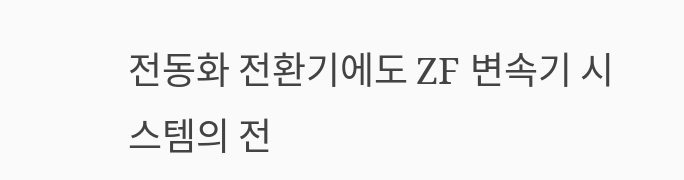전동화 전환기에도 ZF 변속기 시스템의 전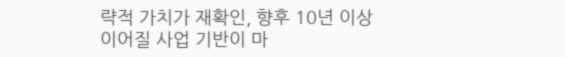략적 가치가 재확인, 향후 10년 이상 이어질 사업 기반이 마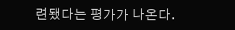련됐다는 평가가 나온다.